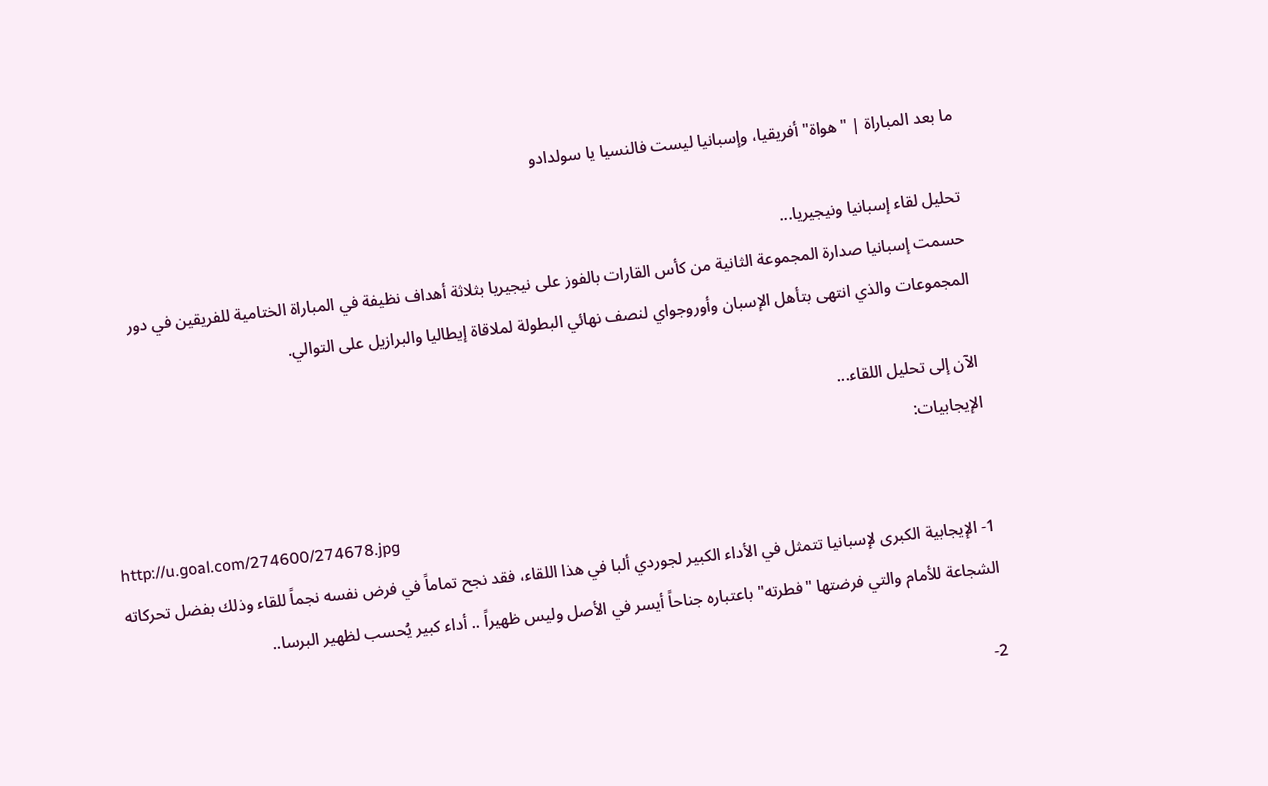ما بعد المباراة | "هواة" أفريقيا، وإسبانيا ليست فالنسيا يا سولدادو

تحليل لقاء إسبانيا ونيجيريا...
حسمت إسبانيا صدارة المجموعة الثانية من كأس القارات بالفوز على نيجيريا بثلاثة أهداف نظيفة في المباراة الختامية للفريقين في دور المجموعات والذي انتهى بتأهل الإسبان وأوروجواي لنصف نهائي البطولة لملاقاة إيطاليا والبرازيل على التوالي.

الآن إلى تحليل اللقاء...
الإيجابيات:

http://u.goal.com/274600/274678.jpg
1- الإيجابية الكبرى لإسبانيا تتمثل في الأداء الكبير لجوردي ألبا في هذا اللقاء، فقد نجح تماماً في فرض نفسه نجماً للقاء وذلك بفضل تحركاته الشجاعة للأمام والتي فرضتها "فطرته" باعتباره جناحاً أيسر في الأصل وليس ظهيراً .. أداء كبير يُحسب لظهير البرسا..

2-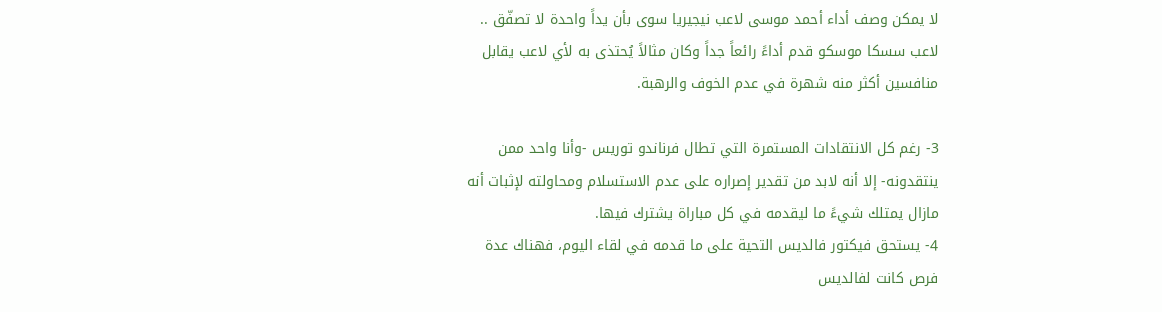لا يمكن وصف أداء أحمد موسى لاعب نيجيريا سوى بأن يداً واحدة لا تصفّق .. لاعب سسكا موسكو قدم أداءً رائعاً جداً وكان مثالاً يُحتذى به لأي لاعب يقابل منافسين أكثر منه شهرة في عدم الخوف والرهبة.

3- رغم كل الانتقادات المستمرة التي تطال فرناندو توريس -وأنا واحد ممن ينتقدونه- إلا أنه لابد من تقدير إصراره على عدم الاستسلام ومحاولته لإثبات أنه مازال يمتلك شيءً ما ليقدمه في كل مباراة يشترك فيها.
4- يستحق فيكتور فالديس التحية على ما قدمه في لقاء اليوم، فهناك عدة فرص كانت لفالديس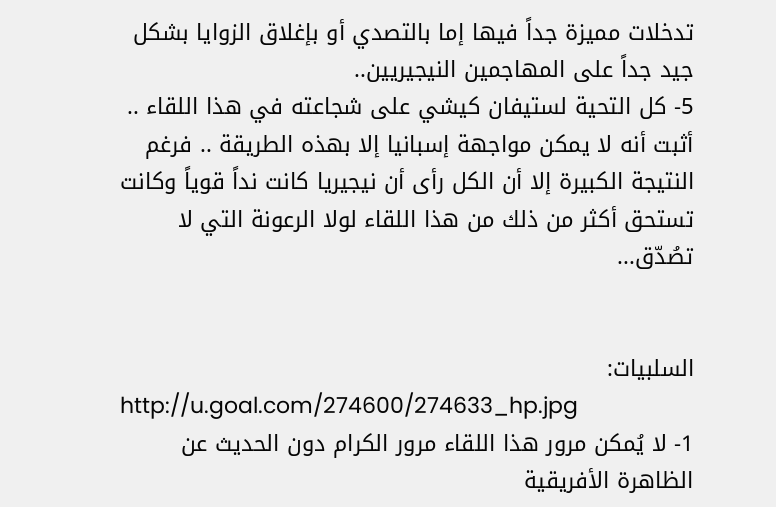تدخلات مميزة جداً فيها إما بالتصدي أو بإغلاق الزوايا بشكل جيد جداً على المهاجمين النيجيريين..
5- كل التحية لستيفان كيشي على شجاعته في هذا اللقاء .. أثبت أنه لا يمكن مواجهة إسبانيا إلا بهذه الطريقة .. فرغم النتيجة الكبيرة إلا أن الكل رأى أن نيجيريا كانت نداً قوياً وكانت تستحق أكثر من ذلك من هذا اللقاء لولا الرعونة التي لا تصُدّق...


السلبيات:
http://u.goal.com/274600/274633_hp.jpg
1- لا يُمكن مرور هذا اللقاء مرور الكرام دون الحديث عن الظاهرة الأفريقية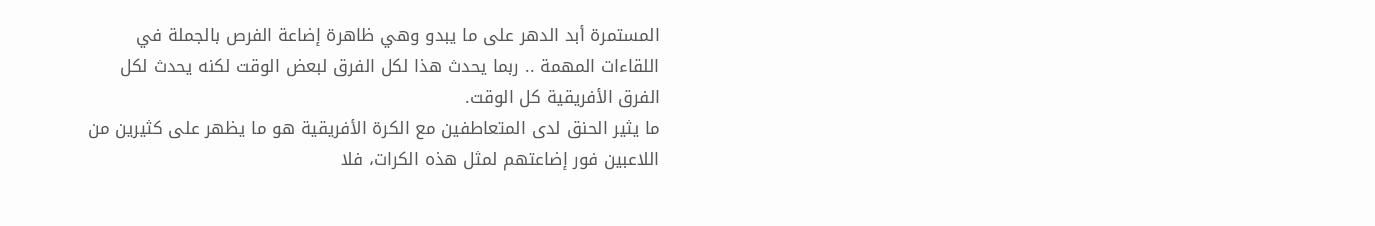المستمرة أبد الدهر على ما يبدو وهي ظاهرة إضاعة الفرص بالجملة في اللقاءات المهمة .. ربما يحدث هذا لكل الفرق لبعض الوقت لكنه يحدث لكل الفرق الأفريقية كل الوقت.
ما يثير الحنق لدى المتعاطفين مع الكرة الأفريقية هو ما يظهر على كثيرين من اللاعبين فور إضاعتهم لمثل هذه الكرات، فلا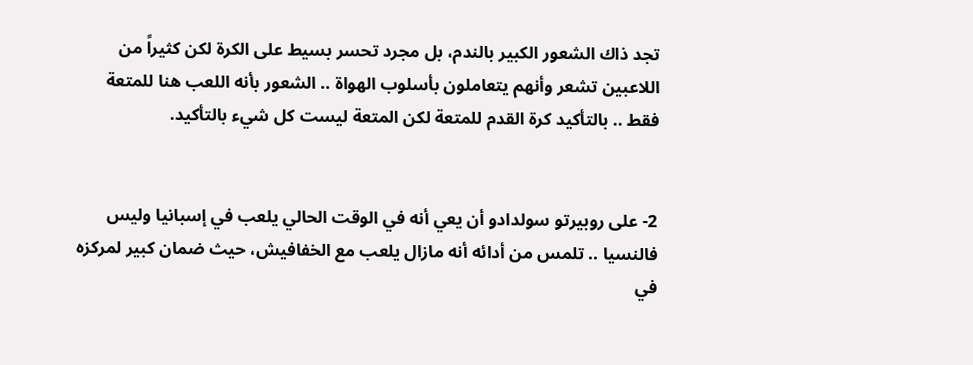تجد ذاك الشعور الكبير بالندم، بل مجرد تحسر بسيط على الكرة لكن كثيراً من اللاعبين تشعر وأنهم يتعاملون بأسلوب الهواة .. الشعور بأنه اللعب هنا للمتعة فقط .. بالتأكيد كرة القدم للمتعة لكن المتعة ليست كل شيء بالتأكيد.


2- على روبيرتو سولدادو أن يعي أنه في الوقت الحالي يلعب في إسبانيا وليس فالنسيا .. تلمس من أدائه أنه مازال يلعب مع الخفافيش، حيث ضمان كبير لمركزه في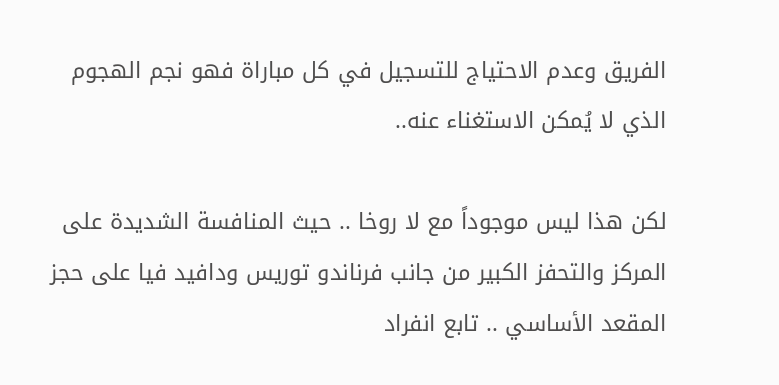الفريق وعدم الاحتياج للتسجيل في كل مباراة فهو نجم الهجوم الذي لا يُمكن الاستغناء عنه..

لكن هذا ليس موجوداً مع لا روخا .. حيث المنافسة الشديدة على المركز والتحفز الكبير من جانب فرناندو توريس ودافيد فيا على حجز المقعد الأساسي .. تابع انفراد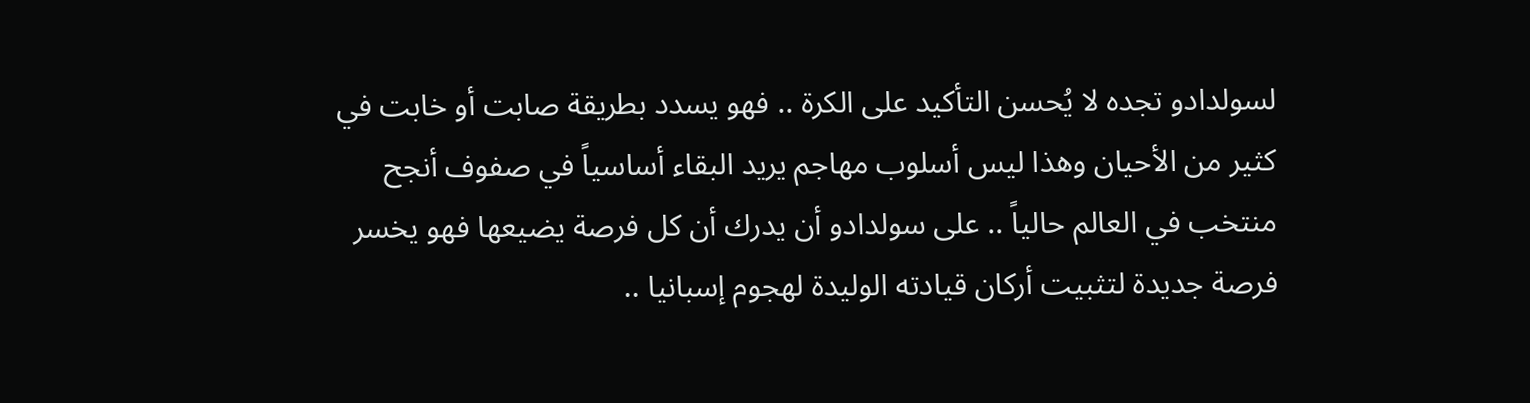لسولدادو تجده لا يُحسن التأكيد على الكرة .. فهو يسدد بطريقة صابت أو خابت في كثير من الأحيان وهذا ليس أسلوب مهاجم يريد البقاء أساسياً في صفوف أنجح منتخب في العالم حالياً .. على سولدادو أن يدرك أن كل فرصة يضيعها فهو يخسر فرصة جديدة لتثبيت أركان قيادته الوليدة لهجوم إسبانيا ..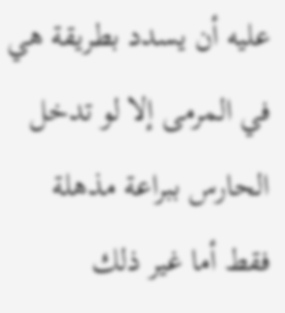عليه أن يسدد بطريقة هي في المرمى إلا لو تدخل الحارس ببراعة مذهلة فقط أما غير ذلك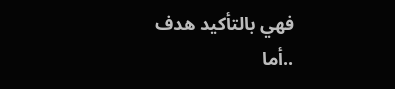فهي بالتأكيد هدف ..أما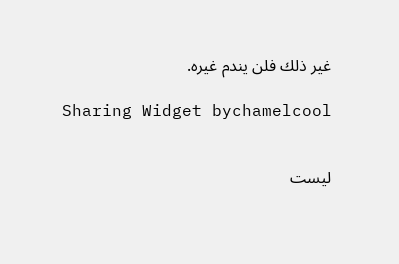غير ذلك فلن يندم غيره.

Sharing Widget bychamelcool


ليست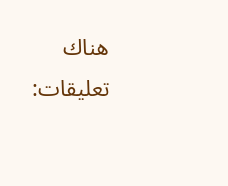هناك تعليقات: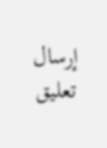إرسال تعليق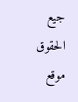جيع الحقوق موقع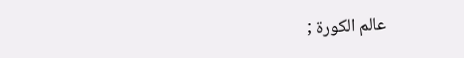عالم الكورة ;